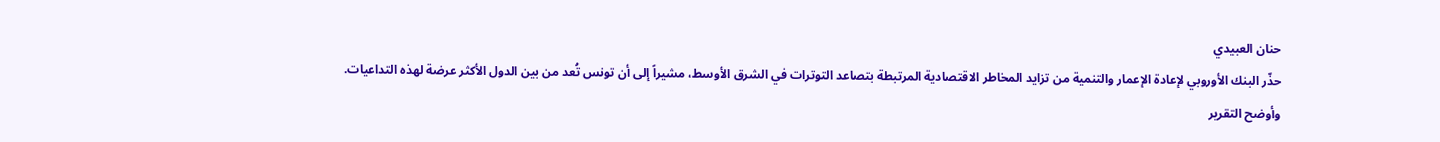حنان العبيدي
حذّر البنك الأوروبي لإعادة الإعمار والتنمية من تزايد المخاطر الاقتصادية المرتبطة بتصاعد التوترات في الشرق الأوسط، مشيراً إلى أن تونس تُعد من بين الدول الأكثر عرضة لهذه التداعيات.
وأوضح التقرير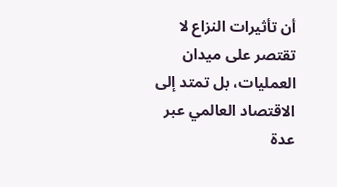أن تأثيرات النزاع لا تقتصر على ميدان العمليات، بل تمتد إلى الاقتصاد العالمي عبر عدة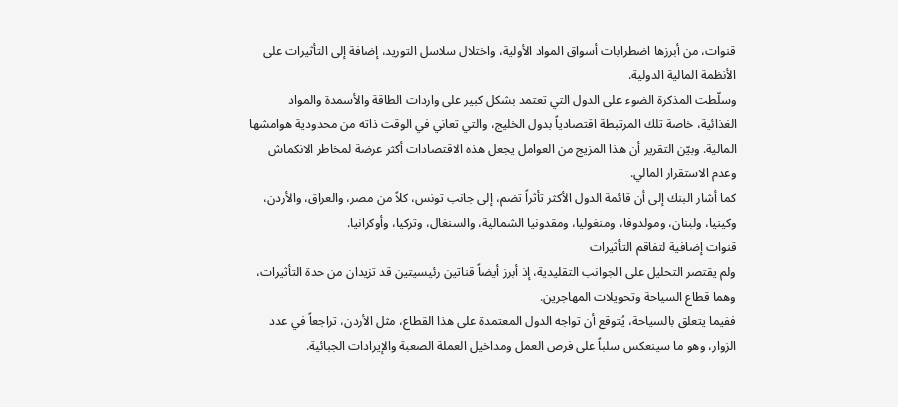قنوات، من أبرزها اضطرابات أسواق المواد الأولية، واختلال سلاسل التوريد، إضافة إلى التأثيرات على الأنظمة المالية الدولية.
وسلّطت المذكرة الضوء على الدول التي تعتمد بشكل كبير على واردات الطاقة والأسمدة والمواد الغذائية، خاصة تلك المرتبطة اقتصادياً بدول الخليج، والتي تعاني في الوقت ذاته من محدودية هوامشها المالية. وبيّن التقرير أن هذا المزيج من العوامل يجعل هذه الاقتصادات أكثر عرضة لمخاطر الانكماش وعدم الاستقرار المالي.
كما أشار البنك إلى أن قائمة الدول الأكثر تأثراً تضم، إلى جانب تونس، كلاً من مصر، والعراق، والأردن، وكينيا، ولبنان، ومولدوفا، ومنغوليا، ومقدونيا الشمالية، والسنغال، وتركيا، وأوكرانيا.
قنوات إضافية لتفاقم التأثيرات
ولم يقتصر التحليل على الجوانب التقليدية، إذ أبرز أيضاً قناتين رئيسيتين قد تزيدان من حدة التأثيرات، وهما قطاع السياحة وتحويلات المهاجرين.
ففيما يتعلق بالسياحة، يُتوقع أن تواجه الدول المعتمدة على هذا القطاع، مثل الأردن، تراجعاً في عدد الزوار، وهو ما سينعكس سلباً على فرص العمل ومداخيل العملة الصعبة والإيرادات الجبائية.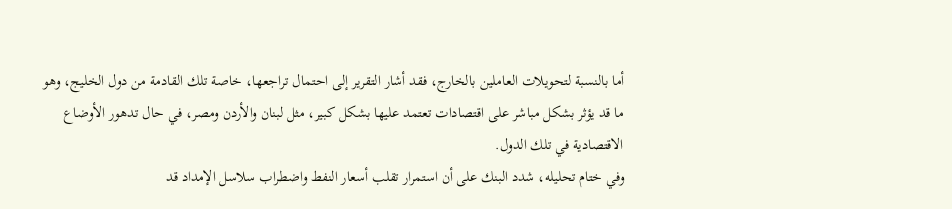أما بالنسبة لتحويلات العاملين بالخارج، فقد أشار التقرير إلى احتمال تراجعها، خاصة تلك القادمة من دول الخليج، وهو ما قد يؤثر بشكل مباشر على اقتصادات تعتمد عليها بشكل كبير، مثل لبنان والأردن ومصر، في حال تدهور الأوضاع الاقتصادية في تلك الدول.
وفي ختام تحليله، شدد البنك على أن استمرار تقلب أسعار النفط واضطراب سلاسل الإمداد قد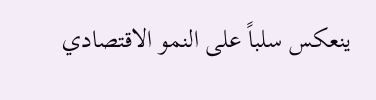ينعكس سلباً على النمو الاقتصادي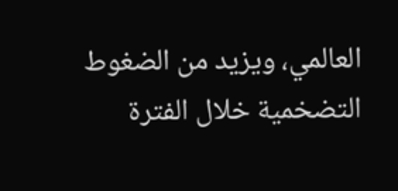العالمي، ويزيد من الضغوط التضخمية خلال الفترة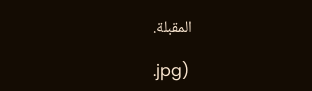المقبلة.

.jpg)